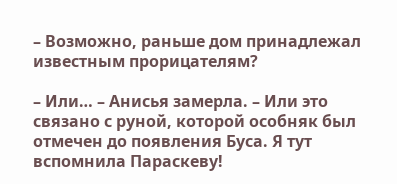– Возможно, раньше дом принадлежал известным прорицателям?

– Или… – Анисья замерла. – Или это связано с руной, которой особняк был отмечен до появления Буса. Я тут вспомнила Параскеву!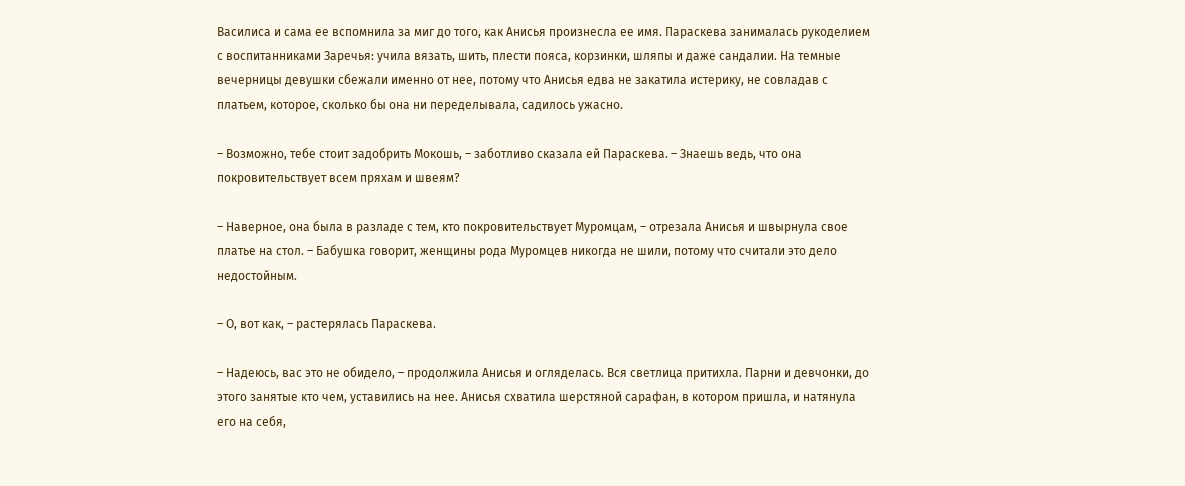Василиса и сама ее вспомнила за миг до того, как Анисья произнесла ее имя. Параскева занималась рукоделием с воспитанниками Заречья: учила вязать, шить, плести пояса, корзинки, шляпы и даже сандалии. На темные вечерницы девушки сбежали именно от нее, потому что Анисья едва не закатила истерику, не совладав с платьем, которое, сколько бы она ни переделывала, садилось ужасно.

– Возможно, тебе стоит задобрить Мокошь, – заботливо сказала ей Параскева. – Знаешь ведь, что она покровительствует всем пряхам и швеям?

– Наверное, она была в разладе с тем, кто покровительствует Муромцам, – отрезала Анисья и швырнула свое платье на стол. – Бабушка говорит, женщины рода Муромцев никогда не шили, потому что считали это дело недостойным.

– О, вот как, – растерялась Параскева.

– Надеюсь, вас это не обидело, – продолжила Анисья и огляделась. Вся светлица притихла. Парни и девчонки, до этого занятые кто чем, уставились на нее. Анисья схватила шерстяной сарафан, в котором пришла, и натянула его на себя,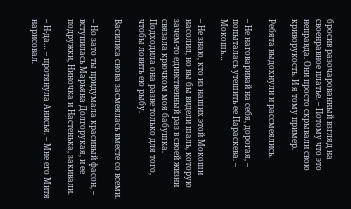бросив разочарованный взгляд на своенравное платье. – Потому что это неправда. Они просто скрывали свою криворукость. И я тому пример.

Ребята выдохнули и рассмеялись.

– Не наговаривай на себя, дорогая, – попыталась утешить ее Параскева. – Мокошь…

– Не знаю, кто из наших этой Мокоши насолил, но вы бы видели шаль, которую зачем-то единственный раз в своей жизни связала крючком моя бабушка. Подходила она разве только для того, чтобы ловить ею рыбу.

Василиса снова засмеялась вместе со всеми.

– Но зато ты придумала красивый фасон, – вступилась Марьяна Долгорукая, и ее подружки, Ниночка и Настенька, закивали.

– Н-да… – протянула Анисья. – Мне его Митя нарисовал.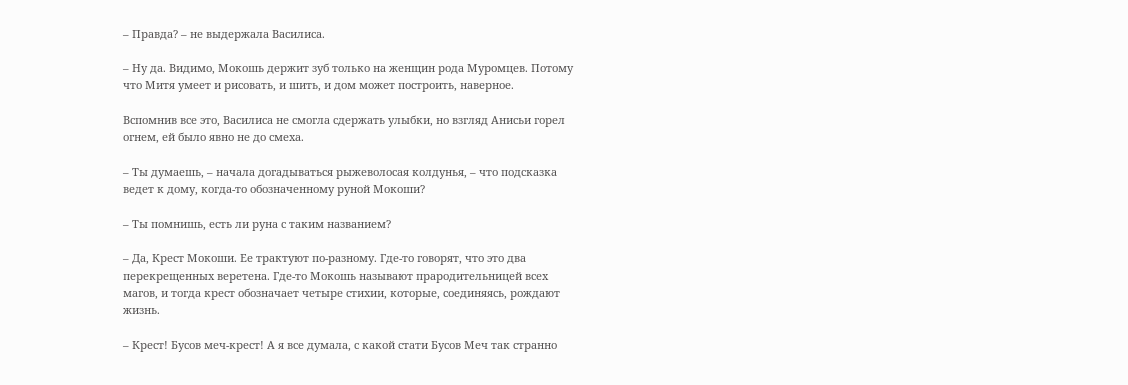– Правда? – не выдержала Василиса.

– Ну да. Видимо, Мокошь держит зуб только на женщин рода Муромцев. Потому что Митя умеет и рисовать, и шить, и дом может построить, наверное.

Вспомнив все это, Василиса не смогла сдержать улыбки, но взгляд Анисьи горел огнем, ей было явно не до смеха.

– Ты думаешь, – начала догадываться рыжеволосая колдунья, – что подсказка ведет к дому, когда-то обозначенному руной Мокоши?

– Ты помнишь, есть ли руна с таким названием?

– Да, Крест Мокоши. Ее трактуют по-разному. Где-то говорят, что это два перекрещенных веретена. Где-то Мокошь называют прародительницей всех магов, и тогда крест обозначает четыре стихии, которые, соединяясь, рождают жизнь.

– Крест! Бусов меч-крест! А я все думала, с какой стати Бусов Меч так странно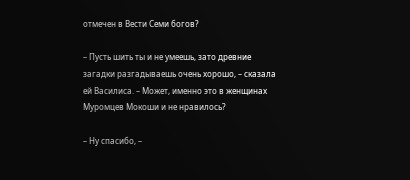отмечен в Вести Семи богов?

– Пусть шить ты и не умеешь, зато древние загадки разгадываешь очень хорошо, – сказала ей Василиса. – Может, именно это в женщинах Муромцев Мокоши и не нравилось?

– Ну спасибо, –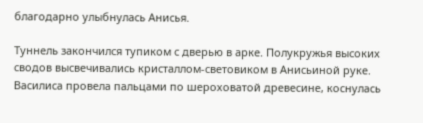благодарно улыбнулась Анисья.

Туннель закончился тупиком с дверью в арке. Полукружья высоких сводов высвечивались кристаллом-световиком в Анисьиной руке. Василиса провела пальцами по шероховатой древесине, коснулась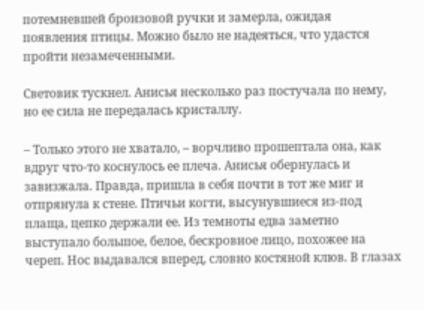потемневшей бронзовой ручки и замерла, ожидая появления птицы. Можно было не надеяться, что удастся пройти незамеченными.

Световик тускнел. Анисья несколько раз постучала по нему, но ее сила не передалась кристаллу.

– Только этого не хватало, – ворчливо прошептала она, как вдруг что-то коснулось ее плеча. Анисья обернулась и завизжала. Правда, пришла в себя почти в тот же миг и отпрянула к стене. Птичьи когти, высунувшиеся из-под плаща, цепко держали ее. Из темноты едва заметно выступало большое, белое, бескровное лицо, похожее на череп. Нос выдавался вперед, словно костяной клюв. В глазах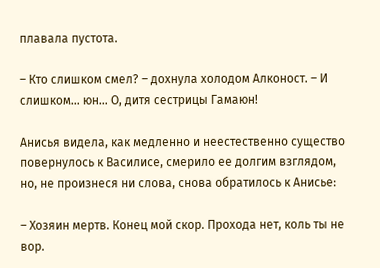плавала пустота.

– Кто слишком смел? – дохнула холодом Алконост. – И слишком… юн… О, дитя сестрицы Гамаюн!

Анисья видела, как медленно и неестественно существо повернулось к Василисе, смерило ее долгим взглядом, но, не произнеся ни слова, снова обратилось к Анисье:

– Хозяин мертв. Конец мой скор. Прохода нет, коль ты не вор.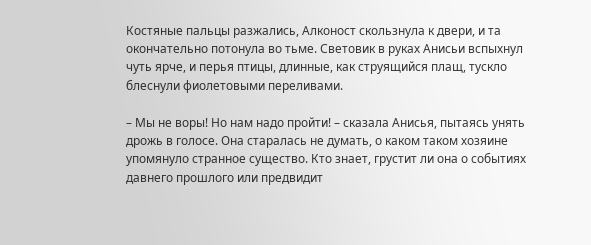Костяные пальцы разжались, Алконост скользнула к двери, и та окончательно потонула во тьме. Световик в руках Анисьи вспыхнул чуть ярче, и перья птицы, длинные, как струящийся плащ, тускло блеснули фиолетовыми переливами.

– Мы не воры! Но нам надо пройти! – сказала Анисья, пытаясь унять дрожь в голосе. Она старалась не думать, о каком таком хозяине упомянуло странное существо. Кто знает, грустит ли она о событиях давнего прошлого или предвидит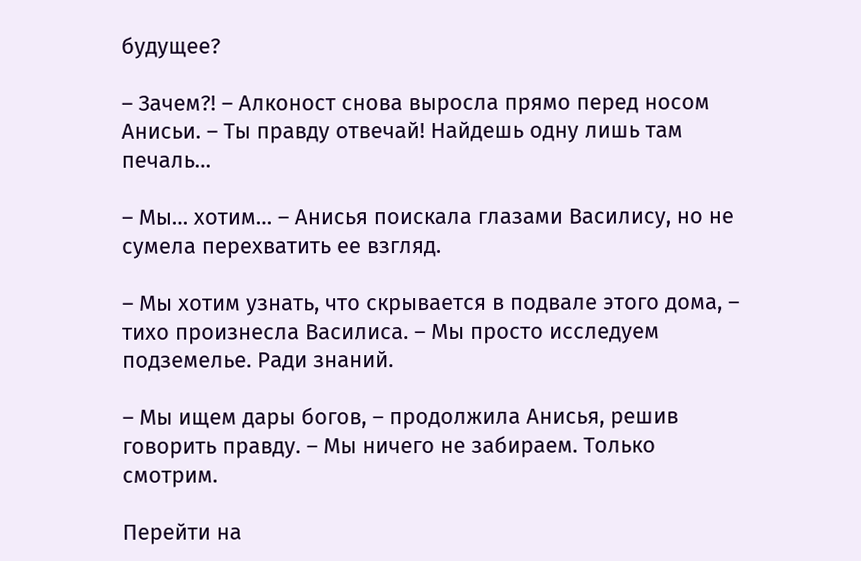будущее?

– Зачем?! – Алконост снова выросла прямо перед носом Анисьи. – Ты правду отвечай! Найдешь одну лишь там печаль…

– Мы… хотим… – Анисья поискала глазами Василису, но не сумела перехватить ее взгляд.

– Мы хотим узнать, что скрывается в подвале этого дома, – тихо произнесла Василиса. – Мы просто исследуем подземелье. Ради знаний.

– Мы ищем дары богов, – продолжила Анисья, решив говорить правду. – Мы ничего не забираем. Только смотрим.

Перейти на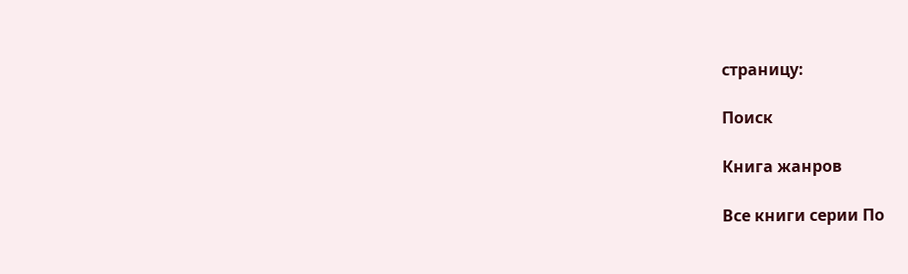страницу:

Поиск

Книга жанров

Все книги серии По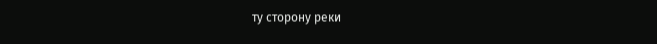ту сторону реки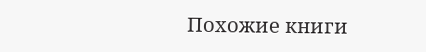Похожие книги